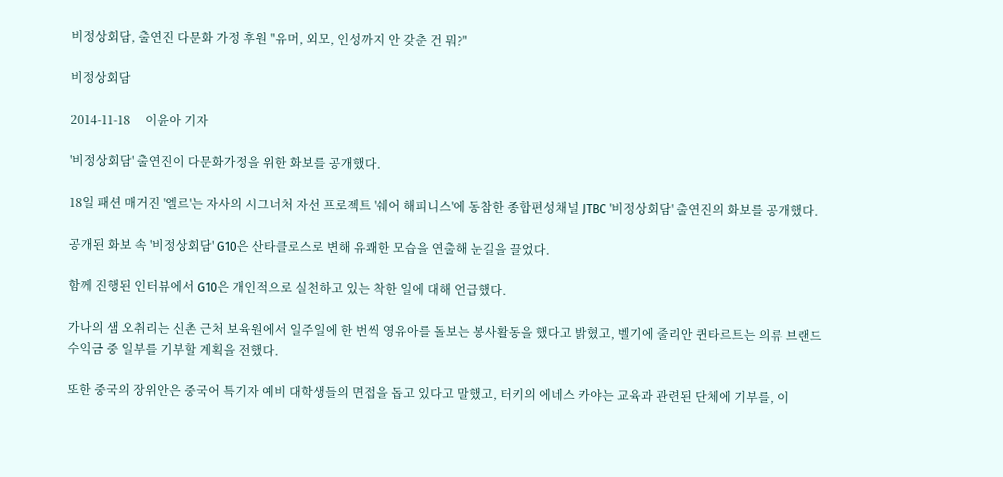비정상회담, 출연진 다문화 가정 후원 "유머, 외모, 인성까지 안 갖춘 건 뭐?"

비정상회담

2014-11-18     이윤아 기자

'비정상회담' 출연진이 다문화가정을 위한 화보를 공개했다.

18일 패션 매거진 '엘르'는 자사의 시그너처 자선 프로젝트 '쉐어 해피니스'에 동참한 종합편성채널 JTBC '비정상회담' 출연진의 화보를 공개했다.

공개된 화보 속 '비정상회담' G10은 산타클로스로 변해 유쾌한 모습을 연출해 눈길을 끌었다.

함께 진행된 인터뷰에서 G10은 개인적으로 실천하고 있는 착한 일에 대해 언급했다.

가나의 샘 오취리는 신촌 근처 보육원에서 일주일에 한 번씩 영유아를 돌보는 봉사활동을 했다고 밝혔고, 벨기에 줄리안 퀸타르트는 의류 브랜드 수익금 중 일부를 기부할 계획을 전했다.

또한 중국의 장위안은 중국어 특기자 예비 대학생들의 면접을 돕고 있다고 말했고, 터키의 에네스 카야는 교육과 관련된 단체에 기부를, 이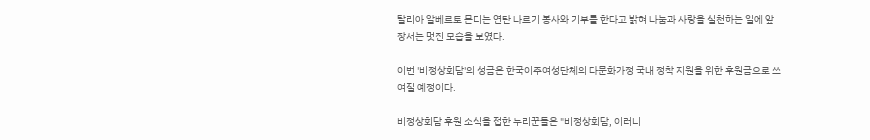탈리아 알베르토 몬디는 연탄 나르기 봉사와 기부를 한다고 밝혀 나눔과 사랑을 실천하는 일에 앞장서는 멋진 모습을 보였다.

이번 '비정상회담'의 성금은 한국이주여성단체의 다문화가정 국내 정착 지원을 위한 후원금으로 쓰여질 예정이다.

비정상회담 후원 소식을 접한 누리꾼들은 "비정상회담, 이러니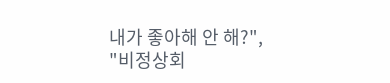내가 좋아해 안 해?", "비정상회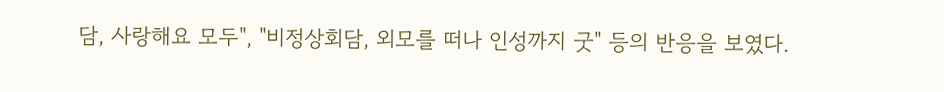담, 사랑해요 모두", "비정상회담, 외모를 떠나 인성까지 굿" 등의 반응을 보였다.